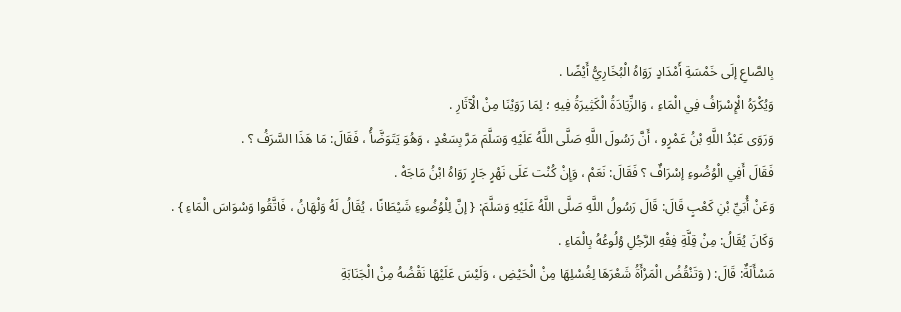بِالصَّاعِ إلَى خَمْسَةِ أَمْدَادٍ رَوَاهُ الْبُخَارِيُّ أَيْضًا .
وَيُكْرَهُ الْإِسْرَافُ فِي الْمَاءِ ، وَالزِّيَادَةُ الْكَثِيرَةُ فِيهِ ؛ لِمَا رَوَيْنَا مِنْ الْآثَارِ .
وَرَوَى عَبْدُ اللَّهِ بْنُ عَمْرٍو ، أَنَّ رَسُولَ اللَّهِ صَلَّى اللَّهُ عَلَيْهِ وَسَلَّمَ مَرَّ بِسَعْدٍ ، وَهُوَ يَتَوَضَّأُ ، فَقَالَ: مَا هَذَا السَّرَفُ ؟ .
فَقَالَ أَفِي الْوُضُوءِ إسْرَافٌ ؟ فَقَالَ: نَعَمْ ، وَإِنْ كُنْت عَلَى نَهْرٍ جَارٍ رَوَاهُ ابْنُ مَاجَهْ .
وَعَنْ أُبَيِّ بْنِ كَعْبٍ قَالَ: قَالَ رَسُولُ اللَّهِ صَلَّى اللَّهُ عَلَيْهِ وَسَلَّمَ: { إنَّ لِلْوُضُوءِ شَيْطَانًا ، يُقَالُ لَهُ وَلْهَانُ ، فَاتَّقُوا وَسْوَاسَ الْمَاءِ } .
وَكَانَ يُقَالُ: مِنْ قِلَّةِ فِقْهِ الرَّجُلِ وُلُوعُهُ بِالْمَاءِ .
مَسْأَلَةٌ: قَالَ: ( وَتَنْقُضُ الْمَرْأَةُ شَعْرَهَا لِغُسْلِهَا مِنْ الْحَيْضِ ، وَلَيْسَ عَلَيْهَا نَقْضُهُ مِنْ الْجَنَابَةِ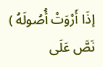إذَا أَرْوَتْ أُصُولَهُ )
نَصَّ عَلَى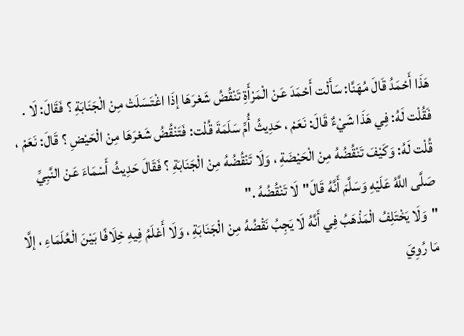هَذَا أَحْمَدُ قَالَ مُهَنَّا: سَأَلْت أَحْمَدَ عَنْ الْمَرْأَةِ تَنْقُضُ شَعْرَهَا إذَا اغْتَسَلَتْ مِنْ الْجَنَابَةِ ؟ فَقَالَ: لَا .
فَقُلْت لَهُ: فِي هَذَا شَيْءٌ قَالَ: نَعَمْ ، حَدِيثُ أُمِّ سَلَمَةَ قُلْت: فَتَنْقُضُ شَعْرَهَا مِنْ الْحَيْضِ ؟ قَالَ: نَعَمْ ، قُلْت لَهُ: وَكَيْفَ تَنْقُضُهُ مِنْ الْحَيْضَةِ ، وَلَا تَنْقُضُهُ مِنْ الْجَنَابَةِ ؟ فَقَالَ حَدِيثُ أَسْمَاءَ عَنْ النَّبِيِّ صَلَّى اللَّهُ عَلَيْهِ وَسَلَّمَ أَنَّهُ قَالَ"لَا تَنْقُضُهُ ."
"وَلَا يَخْتَلِفُ الْمَذْهَبُ فِي أَنَّهُ لَا يَجِبُ نَقْضُهُ مِنْ الْجَنَابَةِ ، وَلَا أَعْلَمُ فِيهِ خِلَافًا بَيْنَ الْعُلَمَاءِ ، إلَّا مَا رُوِيَ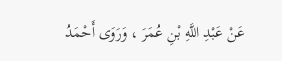عَنْ عَبْدِ اللَّهِ بْنِ عُمَرَ ، وَرَوَى أَحْمَدُ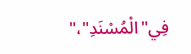فِي"الْمُسْنَدِ"،"